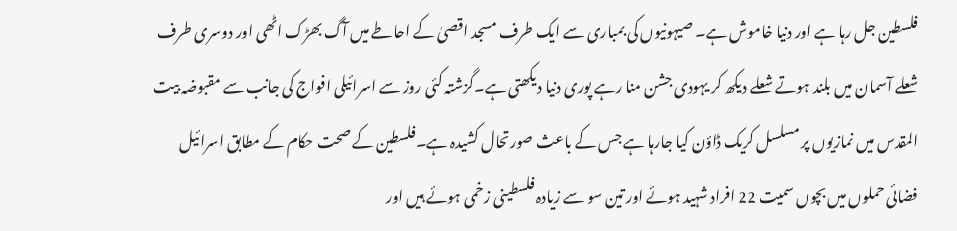فلسطین جل رہا ہے اور دنیا خاموش ہے۔ صیہونیوں کی بمباری سے ایک طرف مسجد اقصیٰ کے احاطے میں آگ بھڑک اٹھی اور دوسری طرف شعلے آسمان میں بلند ہوتے شعلے دیکھ کر یہودی جشن منا رہے پوری دنیا دیکھتی ہے۔گزشتہ کئی روز سے اسرائیلی افواج کی جانب سے مقبوضہ بیت المقدس میں نمازیوں پر مسلسل کریک ڈاؤن کیا جارہا ہے جس کے باعث صورتحال کشیدہ ہے۔فلسطین کے صحت حکام کے مطابق اسرائیل فضائی حملوں میں بچوں سمیت 22 افراد شہید ہوئے اور تین سو سے زیادہ فلسطینی زخمی ہوئے ہیں اور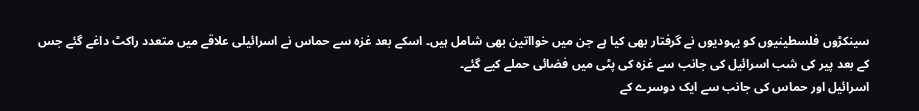سینکڑوں فلسطینیوں کو یہودیوں نے گرفتار بھی کیا ہے جن میں خوااتین بھی شامل ہیں۔ اسکے بعد غزہ سے حماس نے اسرائیلی علاقے میں متعدد راکٹ داغے گئے جس کے بعد پیر کی شب اسرائیل کی جانب سے غزہ کی پٹی میں فضائی حملے کیے گئے۔
اسرائیل اور حماس کی جانب سے ایک دوسرے کے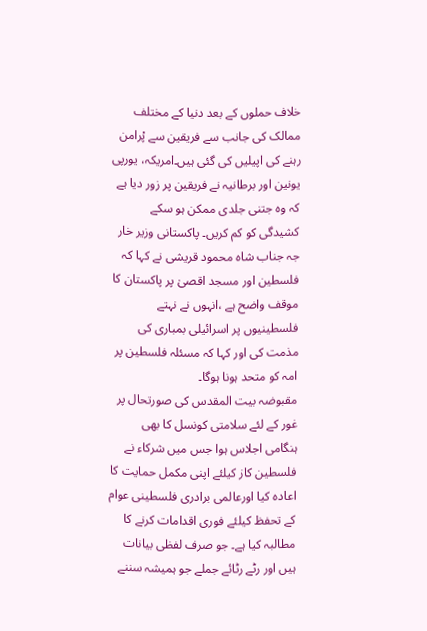خلاف حملوں کے بعد دنیا کے مختلف ممالک کی جانب سے فریقین سے پْرامن رہنے کی اپیلیں کی گئی ہیں۔امریکہ، یورپی یونین اور برطانیہ نے فریقین پر زور دیا ہے کہ وہ جتنی جلدی ممکن ہو سکے کشیدگی کو کم کریں۔ پاکستانی وزیر خار جہ جناب شاہ محمود قریشی نے کہا کہ فلسطین اور مسجد اقصیٰ پر پاکستان کا موقف واضح ہے ،انہوں نے نہتے فلسطینیوں پر اسرائیلی بمباری کی مذمت کی اور کہا کہ مسئلہ فلسطین پر امہ کو متحد ہونا ہوگا۔
مقبوضہ بیت المقدس کی صورتحال پر غور کے لئے سلامتی کونسل کا بھی ہنگامی اجلاس ہوا جس میں شرکاء نے فلسطین کاز کیلئے اپنی مکمل حمایت کا اعادہ کیا اورعالمی برادری فلسطینی عوام کے تحفظ کیلئے فوری اقدامات کرنے کا مطالبہ کیا ہے۔ جو صرف لفظی بیانات ہیں اور رٹے رٹائے جملے جو ہمیشہ سننے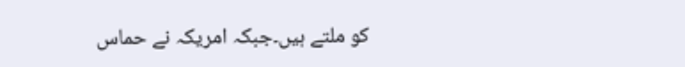کو ملتے ہیں۔جبکہ امریکہ نے حماس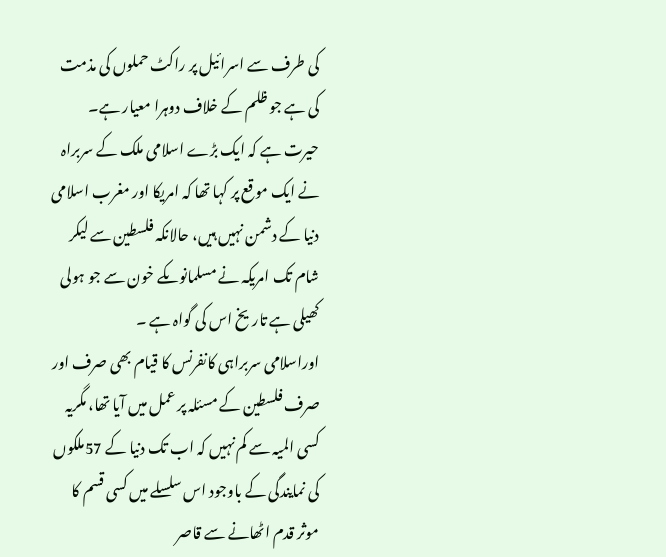کی طرف سے اسرائیل پر راکٹ حملوں کی مذمت کی ہے جو ظلم کے خلاف دوہرا معیار ہے۔
حیرت ہے کہ ایک بڑے اسلامی ملک کے سربراہ نے ایک موقع پر کہا تھا کہ امریکا اور مغرب اسلامی دنیا کے دشمن نہیں ہیں، حالانکہ فلسطین سے لیکر شام تک امریکہ نے مسلمانوںکے خون سے جو ہولی کھیلی ہے تاریخ اس کی گواہ ہے ۔
اوراسلامی سربراہی کانفرنس کا قیام بھی صرف اور صرف فلسطین کے مسئلہ پر عمل میں آیا تھا، مگریہ کسی المیہ سے کم نہیں کہ اب تک دنیا کے 57ملکوں کی نمایندگی کے باوجود اس سلسلے میں کسی قسم کا موثر قدم اٹھانے سے قاصر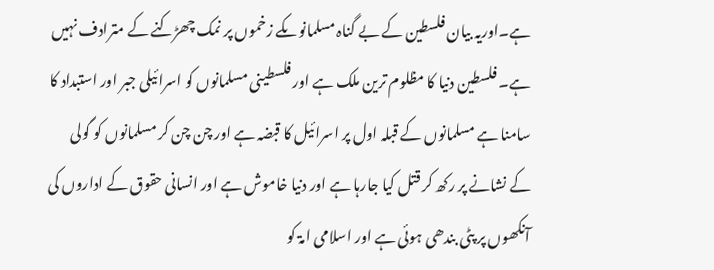ہے۔اوریہ بیان فلسطین کے بے گناہ مسلمانوںکے زخموں پر نمک چھڑکنے کے مترادف نہیں ہے۔ فلسطین دنیا کا مظلوم ترین ملک ہے اور فلسطینی مسلمانوں کو اسرائیلی جبر اور استبداد کا سامنا ہے مسلمانوں کے قبلہ اول پر اسرائیل کا قبضہ ہے اور چن چن کر مسلمانوں کو گولی کے نشانے پر رکھ کر قتل کیا جارہا ہے اور دنیا خاموش ہے اور انسانی حقوق کے اداروں کی آنکھوں پر پٹی بندھی ہوئی ہے اور اسلامی امۃ کو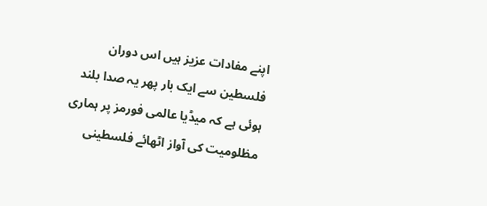اپنے مفادات عزیز ہیں اس دوران فلسطین سے ایک بار پھر یہ صدا بلند ہوئی ہے کہ میڈیا عالمی فورمز پر ہماری مظلومیت کی آواز اٹھائے فلسطینی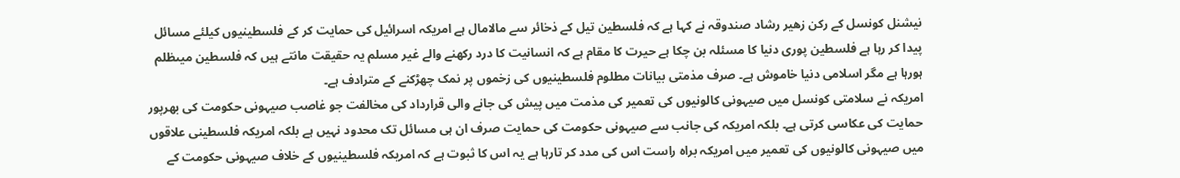نیشنل کونسل کے رکن زھیر رشاد صندوقہ نے کہا ہے کہ فلسطین تیل کے ذخائر سے مالامال ہے امریکہ اسرائیل کی حمایت کر کے فلسطینیوں کیلئے مسائل پیدا کر رہا ہے فلسطین پوری دنیا کا مسئلہ بن چکا ہے حیرت کا مقام ہے کہ انسانیت کا درد رکھنے والے غیر مسلم یہ حقیقت مانتے ہیں کہ فلسطین میںظلم ہورہا ہے مگر اسلامی دنیا خاموش ہے۔ صرف مذمتی بیانات مطلوم فلسطینیوں کی زخموں پر نمک چھڑکنے کے مترادف ہے۔
امریکہ نے سلامتی کونسل میں صیہونی کالونیوں کی تعمیر کی مذمت میں پیش کی جانے والی قرارداد کی مخالفت جو غاصب صیہونی حکومت کی بھرپور حمایت کی عکاسی کرتی ہے۔ بلکہ امریکہ کی جانب سے صیہونی حکومت کی حمایت صرف ان ہی مسائل تک محدود نہیں ہے بلکہ امریکہ فلسطینی علاقوں میں صیہونی کالونیوں کی تعمیر میں امریکہ براہ راست اس کی مدد کر تارہا ہے یہ اس کا ثبوت ہے کہ امریکہ فلسطینیوں کے خلاف صیہونی حکومت کے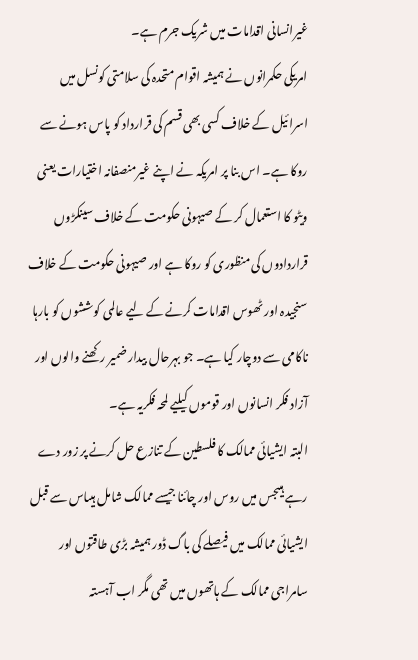غیرانسانی اقدامات میں شریک جرم ہے۔
امریکی حکمرانوں نے ہمیشہ اقوام متحدہ کی سلامتی کونسل میں اسرائیل کے خلاف کسی بھی قسم کی قرارداد کو پاس ہونے سے روکا ہے۔ اس بنا پر امریکہ نے اپنے غیرمنصفانہ اختیارات یعنی ویٹو کا استعمال کر کے صیہونی حکومت کے خلاف سینکڑوں قراردادوں کی منظوری کو روکا ہے اور صیہونی حکومت کے خلاف سنجیدہ اور ٹھوس اقدامات کرنے کے لیے عالمی کوششوں کو بارہا ناکامی سے دوچار کیا ہے۔ جو بہرحال بیدار ضمیر رکھنے والوں اور آزاد فکر انسانوں اور قوموں کیلیے لمحہ فکریہ ہے۔
البتہ ایشیائی ممالک کا فلسطین کے تنازع حل کرنے پر زور دے رہے ہیںجس میں روس اور چائنا جیسے ممالک شامل ہیںاس سے قبل ایشیائی ممالک میں فیصلے کی باگ ڈور ہمیشہ بڑی طاقتوں اور سامراجی ممالک کے ہاتھوں میں تھی مگر اب آہستہ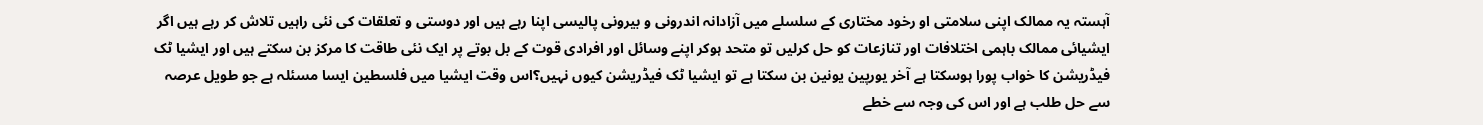آہستہ یہ ممالک اپنی سلامتی او رخود مختاری کے سلسلے میں آزادانہ اندرونی و بیرونی پالیسی اپنا رہے ہیں اور دوستی و تعلقات کی نئی راہیں تلاش کر رہے ہیں اگر ایشیائی ممالک باہمی اختلافات اور تنازعات کو حل کرلیں تو متحد ہوکر اپنے وسائل اور افرادی قوت کے بل بوتے پر ایک نئی طاقت کا مرکز بن سکتے ہیں اور ایشیا ٹک فیڈریشن کا خواب پورا ہوسکتا ہے آخر یورپین یونین بن سکتا ہے تو ایشیا ٹک فیڈریشن کیوں نہیں؟اس وقت ایشیا میں فلسطین ایسا مسئلہ ہے جو طویل عرصہ سے حل طلب ہے اور اس کی وجہ سے خطے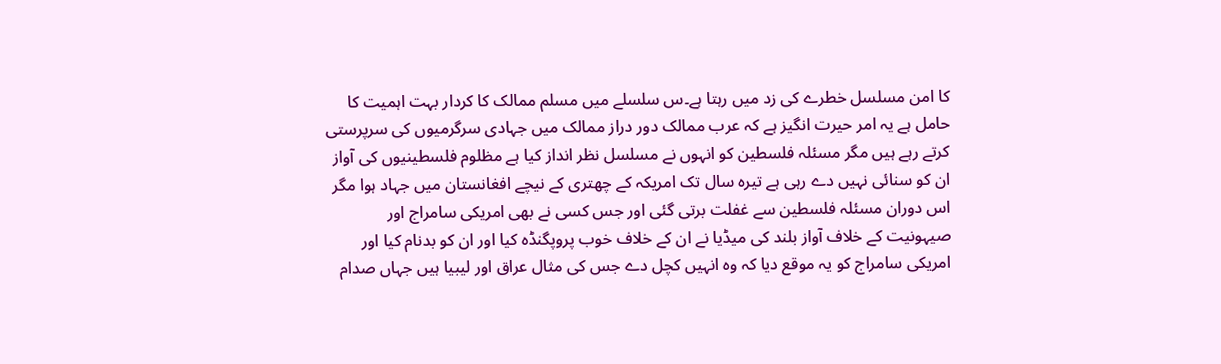کا امن مسلسل خطرے کی زد میں رہتا ہے۔س سلسلے میں مسلم ممالک کا کردار بہت اہمیت کا حامل ہے یہ امر حیرت انگیز ہے کہ عرب ممالک دور دراز ممالک میں جہادی سرگرمیوں کی سرپرستی کرتے رہے ہیں مگر مسئلہ فلسطین کو انہوں نے مسلسل نظر انداز کیا ہے مظلوم فلسطینیوں کی آواز ان کو سنائی نہیں دے رہی ہے تیرہ سال تک امریکہ کے چھتری کے نیچے افغانستان میں جہاد ہوا مگر اس دوران مسئلہ فلسطین سے غفلت برتی گئی اور جس کسی نے بھی امریکی سامراج اور صیہونیت کے خلاف آواز بلند کی میڈیا نے ان کے خلاف خوب پروپگنڈہ کیا اور ان کو بدنام کیا اور امریکی سامراج کو یہ موقع دیا کہ وہ انہیں کچل دے جس کی مثال عراق اور لیبیا ہیں جہاں صدام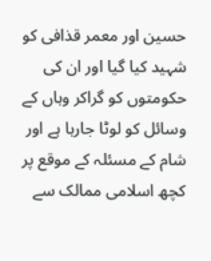حسین اور معمر قذافی کو شہید کیا گیا اور ان کی حکومتوں کو گراکر وہاں کے وسائل کو لوٹا جارہا ہے اور شام کے مسئلہ کے موقع پر کچھ اسلامی ممالک سے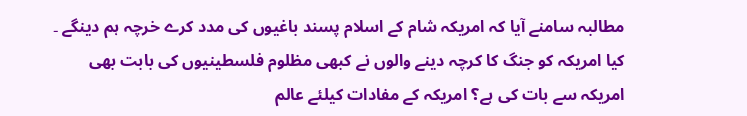مطالبہ سامنے آیا کہ امریکہ شام کے اسلام پسند باغیوں کی مدد کرے خرچہ ہم دینگے ۔ کیا امریکہ کو جنگ کا کرچہ دینے والوں نے کبھی مظلوم فلسطینیوں کی بابت بھی امریکہ سے بات کی ہے؟ امریکہ کے مفادات کیلئے عالم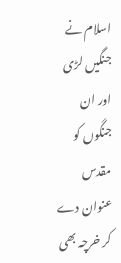اسلام نے جنگیں لڑی اور ان جنگوں کو مقدس عنوان دے کر خرچہ بھی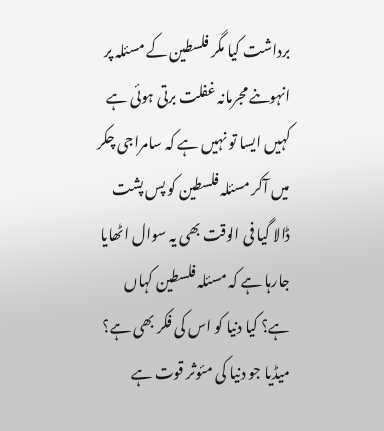برداشت کیا مگر فلسطین کے مسئلہ پر انہوںنے مجرمانہ غفلت برتی ہوئی ہے کہیں ایسا تو نہیں ہے کہ سامراجی چکر میں آکر مسئلہ فلسطین کو پس پشت ڈالا گیا فی الوقت بھی یہ سوال اٹھایا جارہا ہے کہ مسئلہ فلسطین کہاں ہے؟ کیا دنیا کو اس کی فکر بھی ہے؟ میڈیا جو دنیا کی مئوثر قوت ہے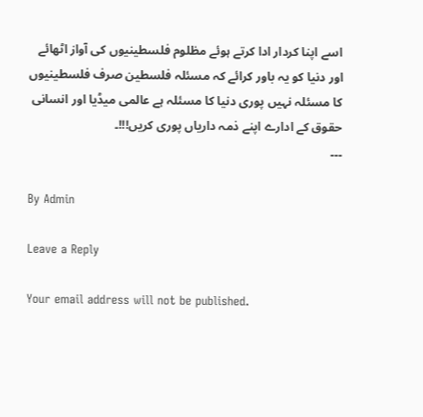اسے اپنا کردار ادا کرتے ہوئے مظلوم فلسطینیوں کی آواز اٹھائے اور دنیا کو یہ باور کرائے کہ مسئلہ فلسطین صرف فلسطینیوں کا مسئلہ نہیں پوری دنیا کا مسئلہ ہے عالمی میڈیا اور انسانی حقوق کے ادارے اپنے ذمہ داریاں پوری کریں!!!۔
۔۔۔

By Admin

Leave a Reply

Your email address will not be published.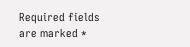Required fields are marked *